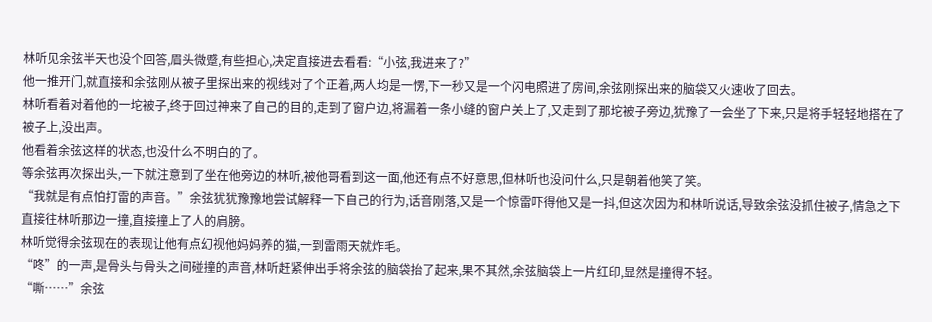林听见余弦半天也没个回答,眉头微蹙,有些担心,决定直接进去看看:“小弦,我进来了?”
他一推开门,就直接和余弦刚从被子里探出来的视线对了个正着,两人均是一愣,下一秒又是一个闪电照进了房间,余弦刚探出来的脑袋又火速收了回去。
林听看着对着他的一坨被子,终于回过神来了自己的目的,走到了窗户边,将漏着一条小缝的窗户关上了,又走到了那坨被子旁边,犹豫了一会坐了下来,只是将手轻轻地搭在了被子上,没出声。
他看着余弦这样的状态,也没什么不明白的了。
等余弦再次探出头,一下就注意到了坐在他旁边的林听,被他哥看到这一面,他还有点不好意思,但林听也没问什么,只是朝着他笑了笑。
“我就是有点怕打雷的声音。”余弦犹犹豫豫地尝试解释一下自己的行为,话音刚落,又是一个惊雷吓得他又是一抖,但这次因为和林听说话,导致余弦没抓住被子,情急之下直接往林听那边一撞,直接撞上了人的肩膀。
林听觉得余弦现在的表现让他有点幻视他妈妈养的猫,一到雷雨天就炸毛。
“咚”的一声,是骨头与骨头之间碰撞的声音,林听赶紧伸出手将余弦的脑袋抬了起来,果不其然,余弦脑袋上一片红印,显然是撞得不轻。
“嘶……”余弦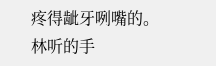疼得龇牙咧嘴的。
林听的手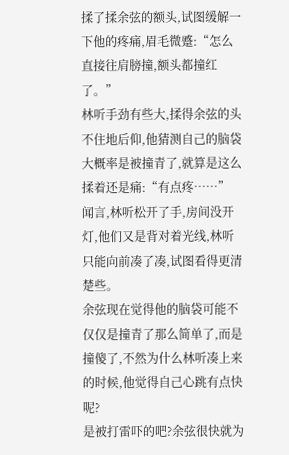揉了揉余弦的额头,试图缓解一下他的疼痛,眉毛微蹙:“怎么直接往肩膀撞,额头都撞红了。”
林听手劲有些大,揉得余弦的头不住地后仰,他猜测自己的脑袋大概率是被撞青了,就算是这么揉着还是痛:“有点疼……”
闻言,林听松开了手,房间没开灯,他们又是背对着光线,林听只能向前凑了凑,试图看得更清楚些。
余弦现在觉得他的脑袋可能不仅仅是撞青了那么简单了,而是撞傻了,不然为什么林听凑上来的时候,他觉得自己心跳有点快呢?
是被打雷吓的吧?余弦很快就为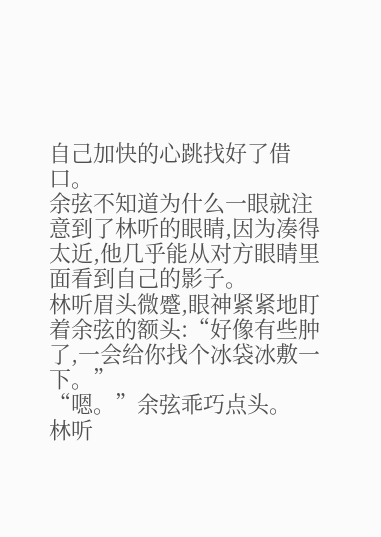自己加快的心跳找好了借口。
余弦不知道为什么一眼就注意到了林听的眼睛,因为凑得太近,他几乎能从对方眼睛里面看到自己的影子。
林听眉头微蹙,眼神紧紧地盯着余弦的额头:“好像有些肿了,一会给你找个冰袋冰敷一下。”
“嗯。”余弦乖巧点头。
林听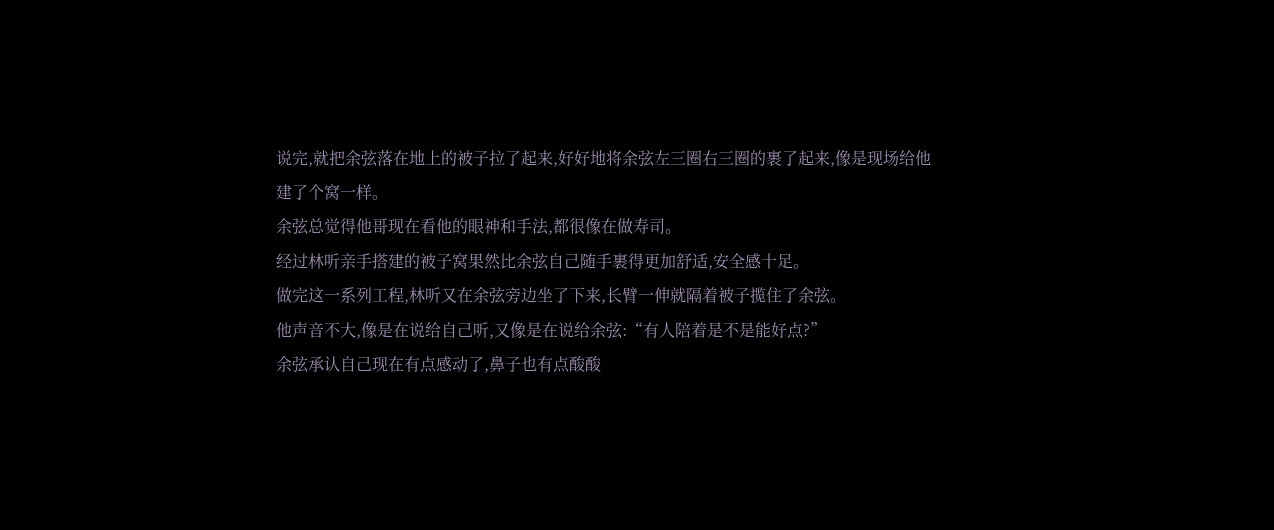说完,就把余弦落在地上的被子拉了起来,好好地将余弦左三圈右三圈的裹了起来,像是现场给他建了个窝一样。
余弦总觉得他哥现在看他的眼神和手法,都很像在做寿司。
经过林听亲手搭建的被子窝果然比余弦自己随手裹得更加舒适,安全感十足。
做完这一系列工程,林听又在余弦旁边坐了下来,长臂一伸就隔着被子揽住了余弦。
他声音不大,像是在说给自己听,又像是在说给余弦:“有人陪着是不是能好点?”
余弦承认自己现在有点感动了,鼻子也有点酸酸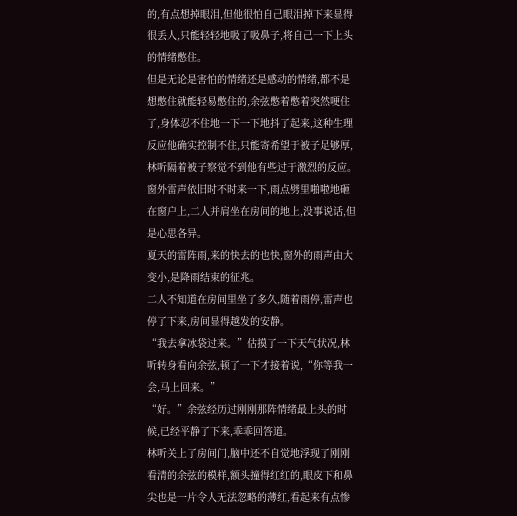的,有点想掉眼泪,但他很怕自己眼泪掉下来显得很丢人,只能轻轻地吸了吸鼻子,将自己一下上头的情绪憋住。
但是无论是害怕的情绪还是感动的情绪,都不是想憋住就能轻易憋住的,余弦憋着憋着突然哽住了,身体忍不住地一下一下地抖了起来,这种生理反应他确实控制不住,只能寄希望于被子足够厚,林听隔着被子察觉不到他有些过于激烈的反应。
窗外雷声依旧时不时来一下,雨点劈里啪啦地砸在窗户上,二人并肩坐在房间的地上,没事说话,但是心思各异。
夏天的雷阵雨,来的快去的也快,窗外的雨声由大变小,是降雨结束的征兆。
二人不知道在房间里坐了多久,随着雨停,雷声也停了下来,房间显得越发的安静。
“我去拿冰袋过来。”估摸了一下天气状况,林听转身看向余弦,顿了一下才接着说,“你等我一会,马上回来。”
“好。”余弦经历过刚刚那阵情绪最上头的时候,已经平静了下来,乖乖回答道。
林听关上了房间门,脑中还不自觉地浮现了刚刚看清的余弦的模样,额头撞得红红的,眼皮下和鼻尖也是一片令人无法忽略的薄红,看起来有点惨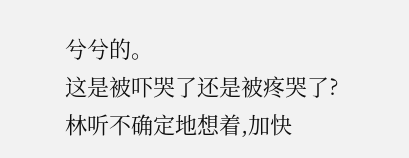兮兮的。
这是被吓哭了还是被疼哭了?
林听不确定地想着,加快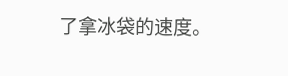了拿冰袋的速度。